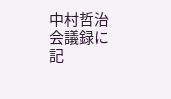中村哲治
会議録に記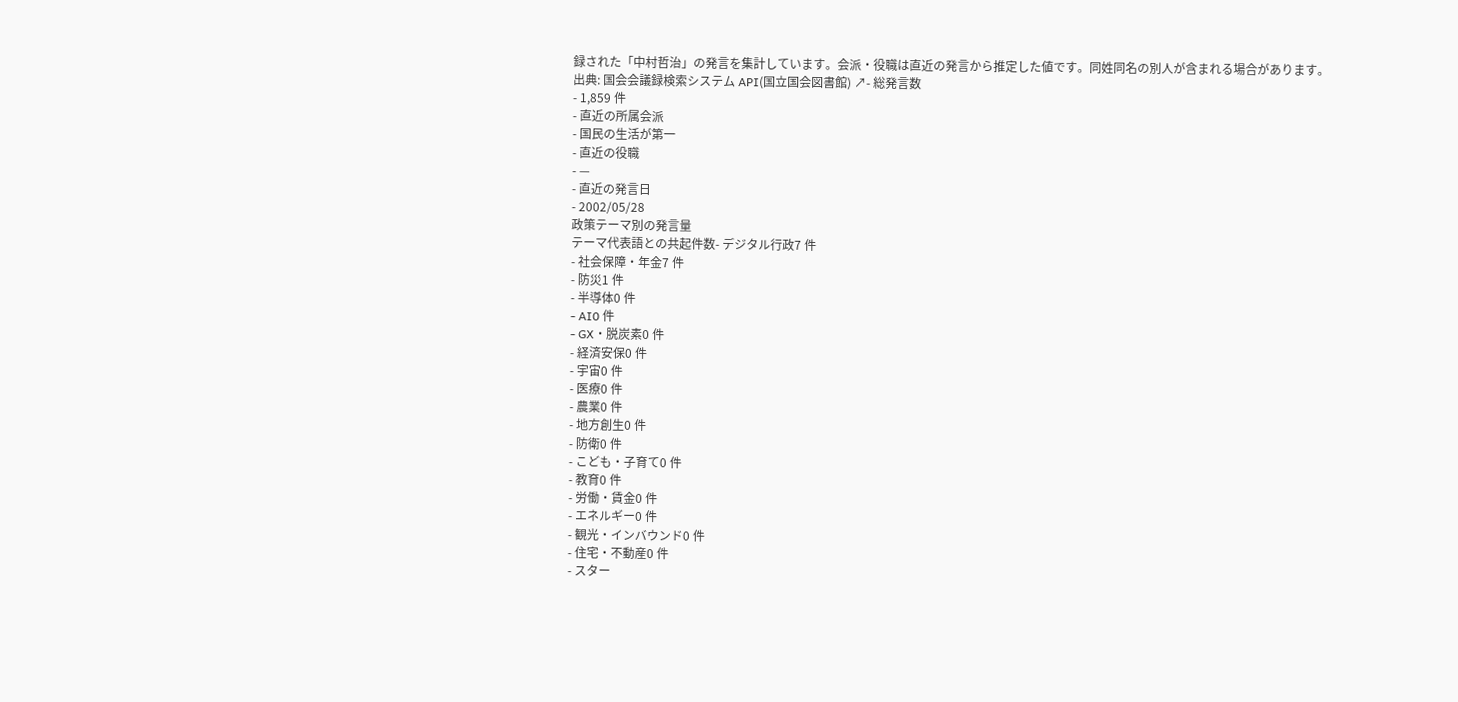録された「中村哲治」の発言を集計しています。会派・役職は直近の発言から推定した値です。同姓同名の別人が含まれる場合があります。
出典: 国会会議録検索システム API(国立国会図書館) ↗- 総発言数
- 1,859 件
- 直近の所属会派
- 国民の生活が第一
- 直近の役職
- —
- 直近の発言日
- 2002/05/28
政策テーマ別の発言量
テーマ代表語との共起件数- デジタル行政7 件
- 社会保障・年金7 件
- 防災1 件
- 半導体0 件
- AI0 件
- GX・脱炭素0 件
- 経済安保0 件
- 宇宙0 件
- 医療0 件
- 農業0 件
- 地方創生0 件
- 防衛0 件
- こども・子育て0 件
- 教育0 件
- 労働・賃金0 件
- エネルギー0 件
- 観光・インバウンド0 件
- 住宅・不動産0 件
- スター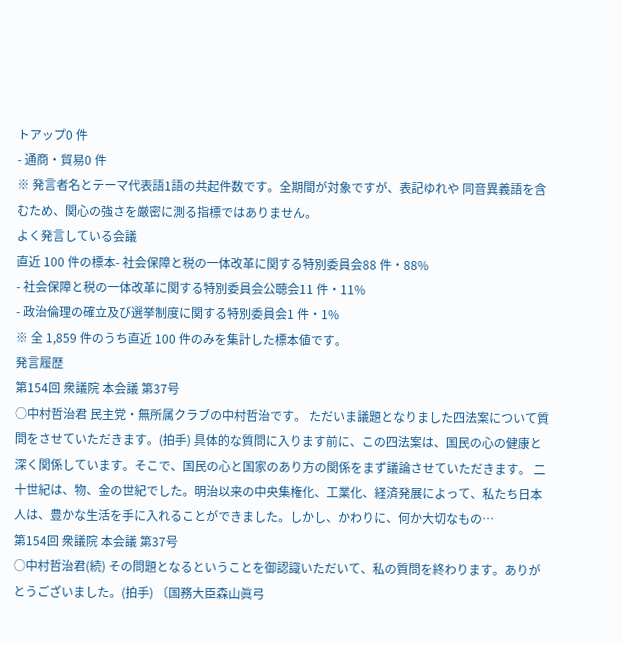トアップ0 件
- 通商・貿易0 件
※ 発言者名とテーマ代表語1語の共起件数です。全期間が対象ですが、表記ゆれや 同音異義語を含むため、関心の強さを厳密に測る指標ではありません。
よく発言している会議
直近 100 件の標本- 社会保障と税の一体改革に関する特別委員会88 件・88%
- 社会保障と税の一体改革に関する特別委員会公聴会11 件・11%
- 政治倫理の確立及び選挙制度に関する特別委員会1 件・1%
※ 全 1,859 件のうち直近 100 件のみを集計した標本値です。
発言履歴
第154回 衆議院 本会議 第37号
○中村哲治君 民主党・無所属クラブの中村哲治です。 ただいま議題となりました四法案について質問をさせていただきます。(拍手) 具体的な質問に入ります前に、この四法案は、国民の心の健康と深く関係しています。そこで、国民の心と国家のあり方の関係をまず議論させていただきます。 二十世紀は、物、金の世紀でした。明治以来の中央集権化、工業化、経済発展によって、私たち日本人は、豊かな生活を手に入れることができました。しかし、かわりに、何か大切なもの…
第154回 衆議院 本会議 第37号
○中村哲治君(続) その問題となるということを御認識いただいて、私の質問を終わります。ありがとうございました。(拍手) 〔国務大臣森山眞弓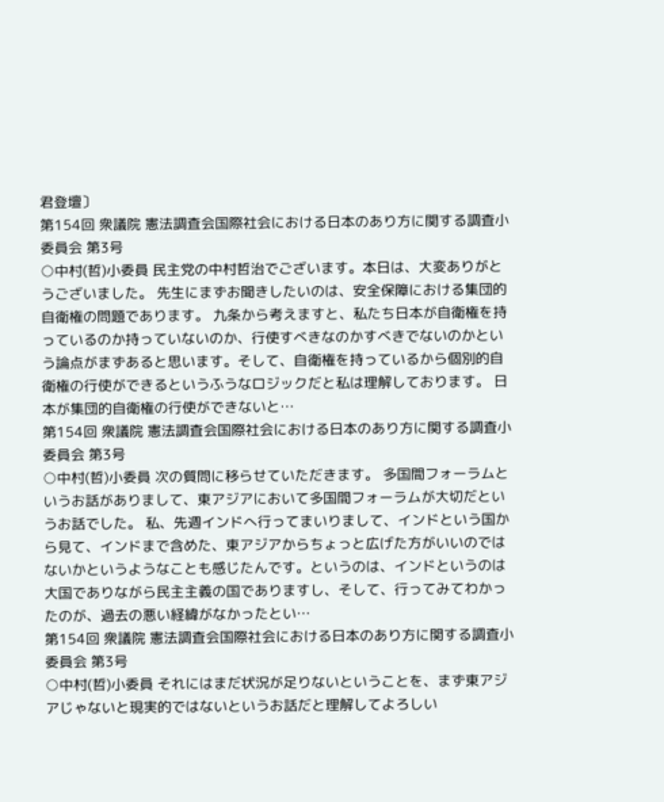君登壇〕
第154回 衆議院 憲法調査会国際社会における日本のあり方に関する調査小委員会 第3号
○中村(哲)小委員 民主党の中村哲治でございます。本日は、大変ありがとうございました。 先生にまずお聞きしたいのは、安全保障における集団的自衛権の問題であります。 九条から考えますと、私たち日本が自衛権を持っているのか持っていないのか、行使すべきなのかすべきでないのかという論点がまずあると思います。そして、自衛権を持っているから個別的自衛権の行使ができるというふうなロジックだと私は理解しております。 日本が集団的自衛権の行使ができないと…
第154回 衆議院 憲法調査会国際社会における日本のあり方に関する調査小委員会 第3号
○中村(哲)小委員 次の質問に移らせていただきます。 多国間フォーラムというお話がありまして、東アジアにおいて多国間フォーラムが大切だというお話でした。 私、先週インドへ行ってまいりまして、インドという国から見て、インドまで含めた、東アジアからちょっと広げた方がいいのではないかというようなことも感じたんです。というのは、インドというのは大国でありながら民主主義の国でありますし、そして、行ってみてわかったのが、過去の悪い経緯がなかったとい…
第154回 衆議院 憲法調査会国際社会における日本のあり方に関する調査小委員会 第3号
○中村(哲)小委員 それにはまだ状況が足りないということを、まず東アジアじゃないと現実的ではないというお話だと理解してよろしい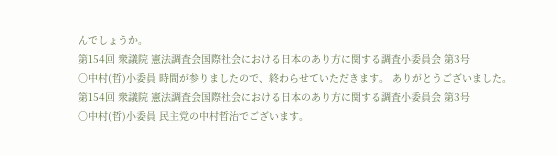んでしょうか。
第154回 衆議院 憲法調査会国際社会における日本のあり方に関する調査小委員会 第3号
○中村(哲)小委員 時間が参りましたので、終わらせていただきます。 ありがとうございました。
第154回 衆議院 憲法調査会国際社会における日本のあり方に関する調査小委員会 第3号
○中村(哲)小委員 民主党の中村哲治でございます。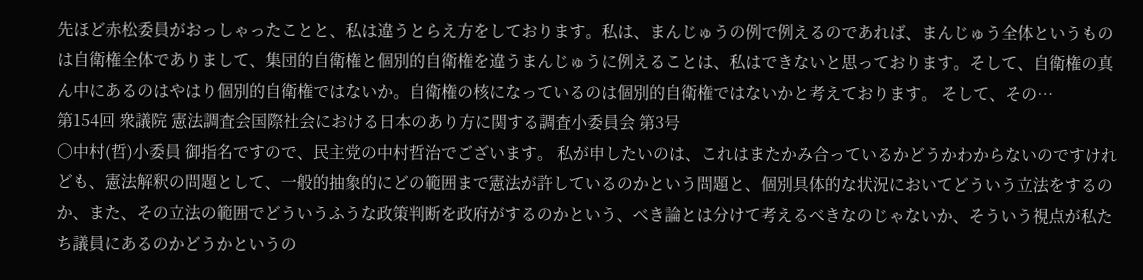先ほど赤松委員がおっしゃったことと、私は違うとらえ方をしております。私は、まんじゅうの例で例えるのであれば、まんじゅう全体というものは自衛権全体でありまして、集団的自衛権と個別的自衛権を違うまんじゅうに例えることは、私はできないと思っております。そして、自衛権の真ん中にあるのはやはり個別的自衛権ではないか。自衛権の核になっているのは個別的自衛権ではないかと考えております。 そして、その…
第154回 衆議院 憲法調査会国際社会における日本のあり方に関する調査小委員会 第3号
○中村(哲)小委員 御指名ですので、民主党の中村哲治でございます。 私が申したいのは、これはまたかみ合っているかどうかわからないのですけれども、憲法解釈の問題として、一般的抽象的にどの範囲まで憲法が許しているのかという問題と、個別具体的な状況においてどういう立法をするのか、また、その立法の範囲でどういうふうな政策判断を政府がするのかという、べき論とは分けて考えるべきなのじゃないか、そういう視点が私たち議員にあるのかどうかというの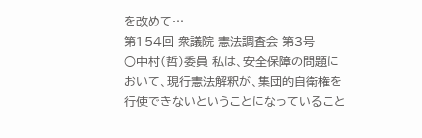を改めて…
第154回 衆議院 憲法調査会 第3号
○中村(哲)委員 私は、安全保障の問題において、現行憲法解釈が、集団的自衛権を行使できないということになっていること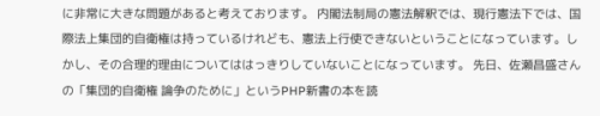に非常に大きな問題があると考えております。 内閣法制局の憲法解釈では、現行憲法下では、国際法上集団的自衛権は持っているけれども、憲法上行使できないということになっています。しかし、その合理的理由についてははっきりしていないことになっています。 先日、佐瀬昌盛さんの「集団的自衛権 論争のために」というPHP新書の本を読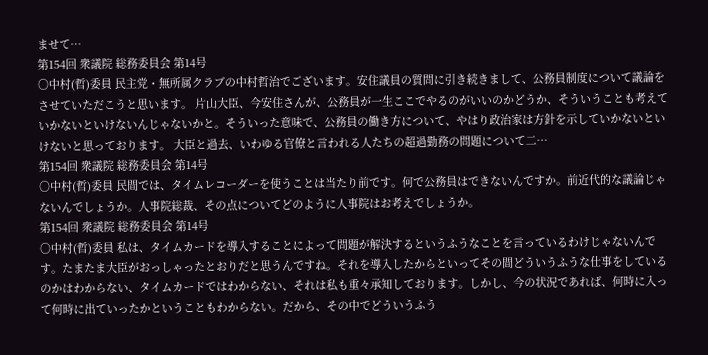ませて…
第154回 衆議院 総務委員会 第14号
○中村(哲)委員 民主党・無所属クラブの中村哲治でございます。安住議員の質問に引き続きまして、公務員制度について議論をさせていただこうと思います。 片山大臣、今安住さんが、公務員が一生ここでやるのがいいのかどうか、そういうことも考えていかないといけないんじゃないかと。そういった意味で、公務員の働き方について、やはり政治家は方針を示していかないといけないと思っております。 大臣と過去、いわゆる官僚と言われる人たちの超過勤務の問題について二…
第154回 衆議院 総務委員会 第14号
○中村(哲)委員 民間では、タイムレコーダーを使うことは当たり前です。何で公務員はできないんですか。前近代的な議論じゃないんでしょうか。人事院総裁、その点についてどのように人事院はお考えでしょうか。
第154回 衆議院 総務委員会 第14号
○中村(哲)委員 私は、タイムカードを導入することによって問題が解決するというふうなことを言っているわけじゃないんです。たまたま大臣がおっしゃったとおりだと思うんですね。それを導入したからといってその間どういうふうな仕事をしているのかはわからない、タイムカードではわからない、それは私も重々承知しております。しかし、今の状況であれば、何時に入って何時に出ていったかということもわからない。だから、その中でどういうふう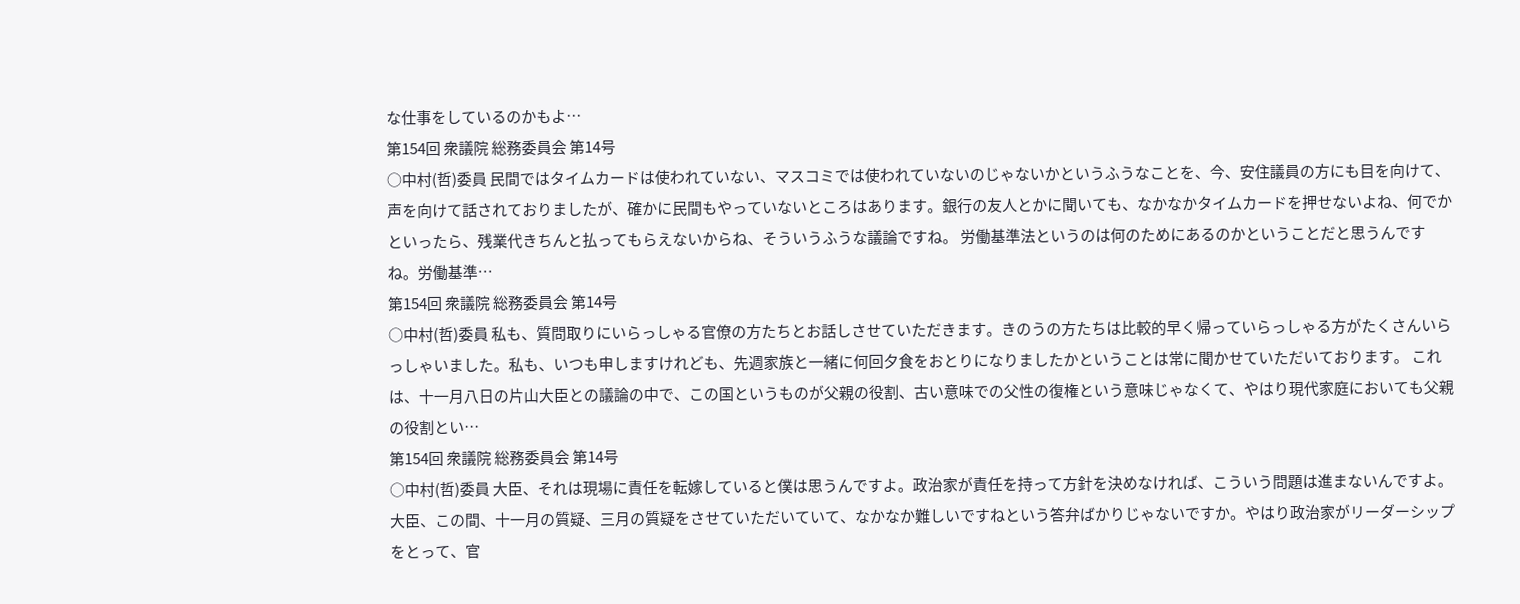な仕事をしているのかもよ…
第154回 衆議院 総務委員会 第14号
○中村(哲)委員 民間ではタイムカードは使われていない、マスコミでは使われていないのじゃないかというふうなことを、今、安住議員の方にも目を向けて、声を向けて話されておりましたが、確かに民間もやっていないところはあります。銀行の友人とかに聞いても、なかなかタイムカードを押せないよね、何でかといったら、残業代きちんと払ってもらえないからね、そういうふうな議論ですね。 労働基準法というのは何のためにあるのかということだと思うんですね。労働基準…
第154回 衆議院 総務委員会 第14号
○中村(哲)委員 私も、質問取りにいらっしゃる官僚の方たちとお話しさせていただきます。きのうの方たちは比較的早く帰っていらっしゃる方がたくさんいらっしゃいました。私も、いつも申しますけれども、先週家族と一緒に何回夕食をおとりになりましたかということは常に聞かせていただいております。 これは、十一月八日の片山大臣との議論の中で、この国というものが父親の役割、古い意味での父性の復権という意味じゃなくて、やはり現代家庭においても父親の役割とい…
第154回 衆議院 総務委員会 第14号
○中村(哲)委員 大臣、それは現場に責任を転嫁していると僕は思うんですよ。政治家が責任を持って方針を決めなければ、こういう問題は進まないんですよ。大臣、この間、十一月の質疑、三月の質疑をさせていただいていて、なかなか難しいですねという答弁ばかりじゃないですか。やはり政治家がリーダーシップをとって、官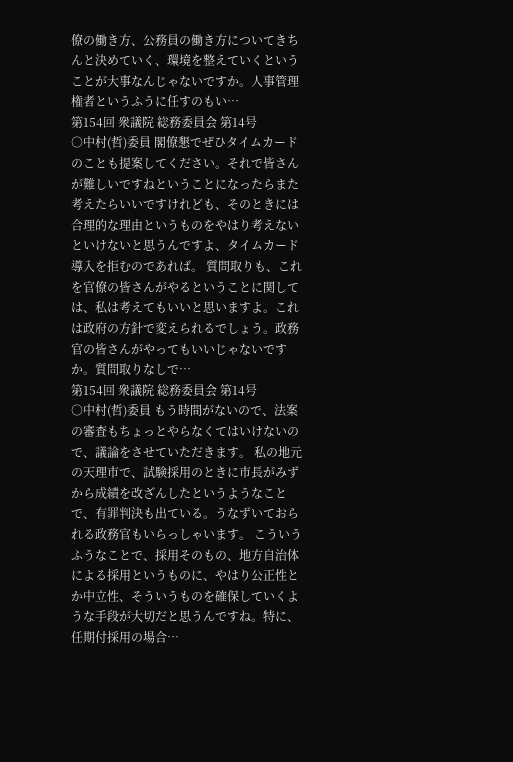僚の働き方、公務員の働き方についてきちんと決めていく、環境を整えていくということが大事なんじゃないですか。人事管理権者というふうに任すのもい…
第154回 衆議院 総務委員会 第14号
○中村(哲)委員 閣僚懇でぜひタイムカードのことも提案してください。それで皆さんが難しいですねということになったらまた考えたらいいですけれども、そのときには合理的な理由というものをやはり考えないといけないと思うんですよ、タイムカード導入を拒むのであれば。 質問取りも、これを官僚の皆さんがやるということに関しては、私は考えてもいいと思いますよ。これは政府の方針で変えられるでしょう。政務官の皆さんがやってもいいじゃないですか。質問取りなしで…
第154回 衆議院 総務委員会 第14号
○中村(哲)委員 もう時間がないので、法案の審査もちょっとやらなくてはいけないので、議論をさせていただきます。 私の地元の天理市で、試験採用のときに市長がみずから成績を改ざんしたというようなことで、有罪判決も出ている。うなずいておられる政務官もいらっしゃいます。 こういうふうなことで、採用そのもの、地方自治体による採用というものに、やはり公正性とか中立性、そういうものを確保していくような手段が大切だと思うんですね。特に、任期付採用の場合…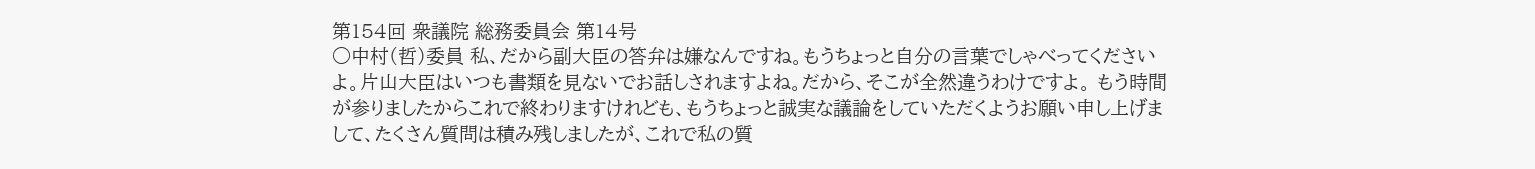第154回 衆議院 総務委員会 第14号
○中村(哲)委員 私、だから副大臣の答弁は嫌なんですね。もうちょっと自分の言葉でしゃべってくださいよ。片山大臣はいつも書類を見ないでお話しされますよね。だから、そこが全然違うわけですよ。 もう時間が参りましたからこれで終わりますけれども、もうちょっと誠実な議論をしていただくようお願い申し上げまして、たくさん質問は積み残しましたが、これで私の質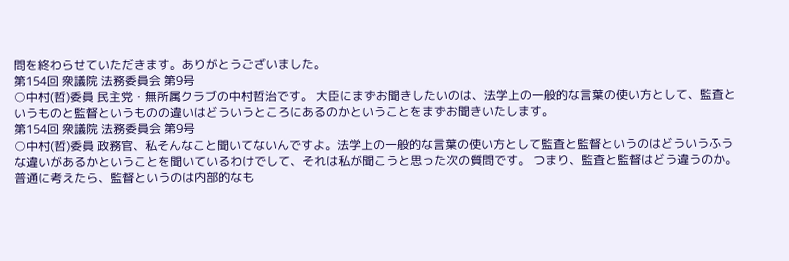問を終わらせていただきます。ありがとうございました。
第154回 衆議院 法務委員会 第9号
○中村(哲)委員 民主党・無所属クラブの中村哲治です。 大臣にまずお聞きしたいのは、法学上の一般的な言葉の使い方として、監査というものと監督というものの違いはどういうところにあるのかということをまずお聞きいたします。
第154回 衆議院 法務委員会 第9号
○中村(哲)委員 政務官、私そんなこと聞いてないんですよ。法学上の一般的な言葉の使い方として監査と監督というのはどういうふうな違いがあるかということを聞いているわけでして、それは私が聞こうと思った次の質問です。 つまり、監査と監督はどう違うのか。普通に考えたら、監督というのは内部的なも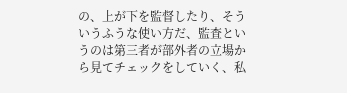の、上が下を監督したり、そういうふうな使い方だ、監査というのは第三者が部外者の立場から見てチェックをしていく、私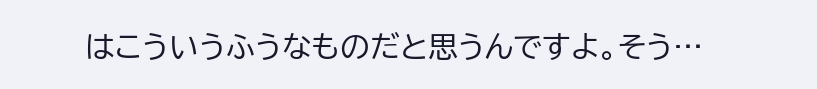はこういうふうなものだと思うんですよ。そう…